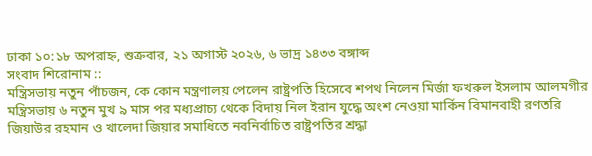ঢাকা ১০:১৮ অপরাহ্ন, শুক্রবার, ২১ অগাস্ট ২০২৬, ৬ ভাদ্র ১৪৩৩ বঙ্গাব্দ
সংবাদ শিরোনাম ::
মন্ত্রিসভায় নতুন পাঁচজন, কে কোন মন্ত্রণালয় পেলেন রাষ্ট্রপতি হিসেবে শপথ নিলেন মির্জা ফখরুল ইসলাম আলমগীর মন্ত্রিসভায় ৬ নতুন মুখ ৯ মাস পর মধ্যপ্রাচ্য থেকে বিদায় নিল ইরান যুদ্ধে অংশ নেওয়া মার্কিন বিমানবাহী রণতরি জিয়াউর রহমান ও খালেদা জিয়ার সমাধিতে নবনির্বাচিত রাষ্ট্রপতির শ্রদ্ধা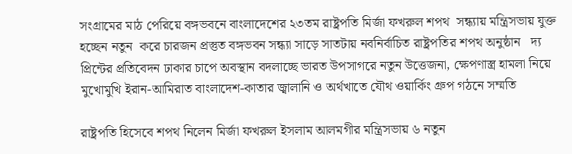সংগ্রামের মাঠ পেরিয়ে বঙ্গভবনে বাংলাদেশের ২৩তম রাষ্ট্রপতি মির্জা ফখরুল শপথ  সন্ধ্যায় মন্ত্রিসভায় যুক্ত হচ্ছেন নতুন  করে চারজন প্রস্তুত বঙ্গভবন সন্ধ্যা সাড়ে সাতটায় নবনির্বাচিত রাষ্ট্রপতির শপথ অনুষ্ঠান   দ্য প্রিন্টের প্রতিবেদন ঢাকার চাপে অবস্থান বদলাচ্ছে ভারত উপসাগরে নতুন উত্তেজনা, ক্ষেপণাস্ত্র হামলা নিয়ে মুখোমুখি ইরান-আমিরাত বাংলাদেশ-কাতার জ্বালানি ও অর্থখাতে যৌথ ওয়ার্কিং গ্রুপ গঠনে সম্মতি

রাষ্ট্রপতি হিসেবে শপথ নিলেন মির্জা ফখরুল ইসলাম আলমগীর মন্ত্রিসভায় ৬ নতুন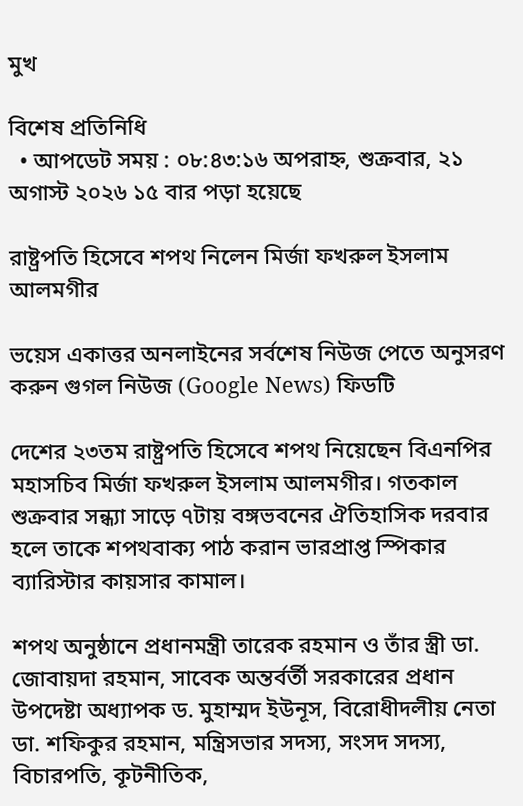মুখ

বিশেষ প্রতিনিধি
  • আপডেট সময় : ০৮:৪৩:১৬ অপরাহ্ন, শুক্রবার, ২১ অগাস্ট ২০২৬ ১৫ বার পড়া হয়েছে

রাষ্ট্রপতি হিসেবে শপথ নিলেন মির্জা ফখরুল ইসলাম আলমগীর

ভয়েস একাত্তর অনলাইনের সর্বশেষ নিউজ পেতে অনুসরণ করুন গুগল নিউজ (Google News) ফিডটি

দেশের ২৩তম রাষ্ট্রপতি হিসেবে শপথ নিয়েছেন বিএনপির মহাসচিব মির্জা ফখরুল ইসলাম আলমগীর। গতকাল শুক্রবার সন্ধ্যা সাড়ে ৭টায় বঙ্গভবনের ঐতিহাসিক দরবার হলে তাকে শপথবাক্য পাঠ করান ভারপ্রাপ্ত স্পিকার ব্যারিস্টার কায়সার কামাল।

শপথ অনুষ্ঠানে প্রধানমন্ত্রী তারেক রহমান ও তাঁর স্ত্রী ডা. জোবায়দা রহমান, সাবেক অন্তর্বর্তী সরকারের প্রধান উপদেষ্টা অধ্যাপক ড. মুহাম্মদ ইউনূস, বিরোধীদলীয় নেতা ডা. শফিকুর রহমান, মন্ত্রিসভার সদস্য, সংসদ সদস্য, বিচারপতি, কূটনীতিক,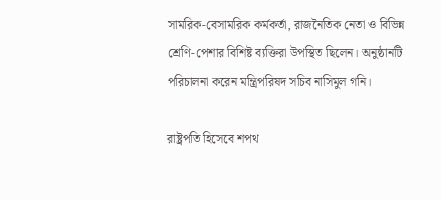সামরিক-বেসামরিক কর্মকর্তা, রাজনৈতিক নেতা ও বিভিন্ন শ্রেণি-পেশার বিশিষ্ট ব্যক্তিরা উপস্থিত ছিলেন। অনুষ্ঠানটি পরিচালনা করেন মন্ত্রিপরিষদ সচিব নাসিমুল গনি।

রাষ্ট্রপতি হিসেবে শপথ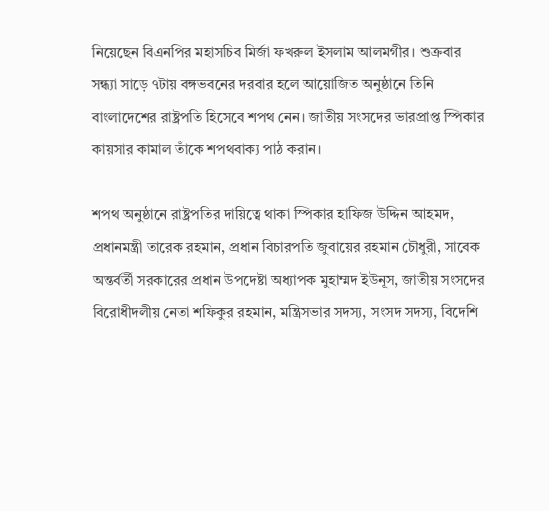নিয়েছেন বিএনপির মহাসচিব মির্জা ফখরুল ইসলাম আলমগীর। শুক্রবার সন্ধ্যা সাড়ে ৭টায় বঙ্গভবনের দরবার হলে আয়োজিত অনুষ্ঠানে তিনি বাংলাদেশের রাষ্ট্রপতি হিসেবে শপথ নেন। জাতীয় সংসদের ভারপ্রাপ্ত স্পিকার কায়সার কামাল তাঁকে শপথবাক্য পাঠ করান।

শপথ অনুষ্ঠানে রাষ্ট্রপতির দায়িত্বে থাকা স্পিকার হাফিজ উদ্দিন আহমদ, প্রধানমন্ত্রী তারেক রহমান, প্রধান বিচারপতি জুবায়ের রহমান চৌধুরী, সাবেক অন্তর্বর্তী সরকারের প্রধান উপদেষ্টা অধ্যাপক মুহাম্মদ ইউনূস, জাতীয় সংসদের বিরোধীদলীয় নেতা শফিকুর রহমান, মন্ত্রিসভার সদস্য, সংসদ সদস্য, বিদেশি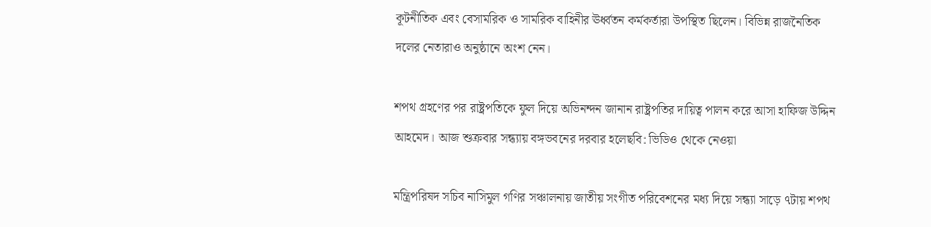কূটনীতিক এবং বেসামরিক ও সামরিক বাহিনীর ঊর্ধ্বতন কর্মকর্তারা উপস্থিত ছিলেন। বিভিন্ন রাজনৈতিক দলের নেতারাও অনুষ্ঠানে অংশ নেন।

শপথ গ্রহণের পর রাষ্ট্রপতিকে ফুল দিয়ে অভিনন্দন জানান রাষ্ট্রপতির দায়িত্ব পালন করে আসা হাফিজ উদ্দিন আহমেদ। আজ শুক্রবার সন্ধ্যায় বঙ্গভবনের দরবার হলেছবি: ভিডিও থেকে নেওয়া

মন্ত্রিপরিষদ সচিব নাসিমুল গণির সঞ্চালনায় জাতীয় সংগীত পরিবেশনের মধ্য দিয়ে সন্ধ্যা সাড়ে ৭টায় শপথ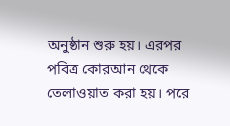অনুষ্ঠান শুরু হয়। এরপর পবিত্র কোরআন থেকে তেলাওয়াত করা হয়। পরে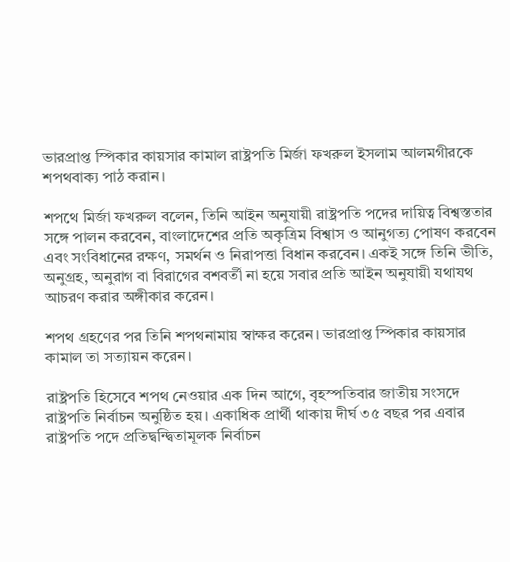ভারপ্রাপ্ত স্পিকার কায়সার কামাল রাষ্ট্রপতি মির্জা ফখরুল ইসলাম আলমগীরকে শপথবাক্য পাঠ করান।

শপথে মির্জা ফখরুল বলেন, তিনি আইন অনুযায়ী রাষ্ট্রপতি পদের দায়িত্ব বিশ্বস্ততার সঙ্গে পালন করবেন, বাংলাদেশের প্রতি অকৃত্রিম বিশ্বাস ও আনুগত্য পোষণ করবেন এবং সংবিধানের রক্ষণ, সমর্থন ও নিরাপত্তা বিধান করবেন। একই সঙ্গে তিনি ভীতি, অনুগ্রহ, অনুরাগ বা বিরাগের বশবর্তী না হয়ে সবার প্রতি আইন অনুযায়ী যথাযথ আচরণ করার অঙ্গীকার করেন।

শপথ গ্রহণের পর তিনি শপথনামায় স্বাক্ষর করেন। ভারপ্রাপ্ত স্পিকার কায়সার কামাল তা সত্যায়ন করেন।

রাষ্ট্রপতি হিসেবে শপথ নেওয়ার এক দিন আগে, বৃহস্পতিবার জাতীয় সংসদে রাষ্ট্রপতি নির্বাচন অনুষ্ঠিত হয়। একাধিক প্রার্থী থাকায় দীর্ঘ ৩৫ বছর পর এবার রাষ্ট্রপতি পদে প্রতিদ্বন্দ্বিতামূলক নির্বাচন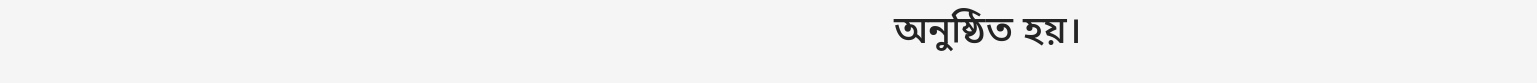অনুষ্ঠিত হয়।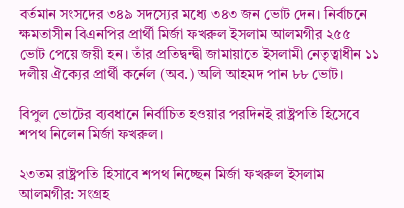বর্তমান সংসদের ৩৪৯ সদস্যের মধ্যে ৩৪৩ জন ভোট দেন। নির্বাচনে ক্ষমতাসীন বিএনপির প্রার্থী মির্জা ফখরুল ইসলাম আলমগীর ২৫৫ ভোট পেয়ে জয়ী হন। তাঁর প্রতিদ্বন্দ্বী জামায়াতে ইসলামী নেতৃত্বাধীন ১১ দলীয় ঐক্যের প্রার্থী কর্নেল (অব.) অলি আহমদ পান ৮৮ ভোট।

বিপুল ভোটের ব্যবধানে নির্বাচিত হওয়ার পরদিনই রাষ্ট্রপতি হিসেবে শপথ নিলেন মির্জা ফখরুল।

২৩তম রাষ্ট্রপতি হিসাবে শপথ নিচ্ছেন মির্জা ফখরুল ইসলাম আলমগীর: সংগ্রহ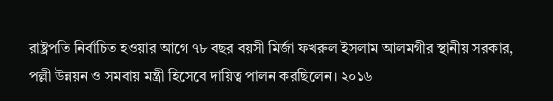রাষ্ট্রপতি নির্বাচিত হওয়ার আগে ৭৮ বছর বয়সী মির্জা ফখরুল ইসলাম আলমগীর স্থানীয় সরকার, পল্লী উন্নয়ন ও সমবায় মন্ত্রী হিসেবে দায়িত্ব পালন করছিলেন। ২০১৬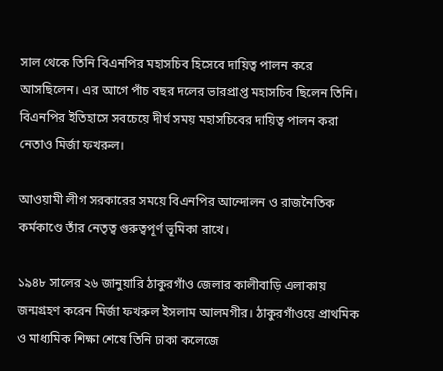সাল থেকে তিনি বিএনপির মহাসচিব হিসেবে দায়িত্ব পালন করে আসছিলেন। এর আগে পাঁচ বছর দলের ভারপ্রাপ্ত মহাসচিব ছিলেন তিনি। বিএনপির ইতিহাসে সবচেয়ে দীর্ঘ সময় মহাসচিবের দায়িত্ব পালন করা নেতাও মির্জা ফখরুল।

আওয়ামী লীগ সরকারের সময়ে বিএনপির আন্দোলন ও রাজনৈতিক কর্মকাণ্ডে তাঁর নেতৃত্ব গুরুত্বপূর্ণ ভূমিকা রাখে।

১৯৪৮ সালের ২৬ জানুয়ারি ঠাকুরগাঁও জেলার কালীবাড়ি এলাকায় জন্মগ্রহণ করেন মির্জা ফখরুল ইসলাম আলমগীর। ঠাকুরগাঁওয়ে প্রাথমিক ও মাধ্যমিক শিক্ষা শেষে তিনি ঢাকা কলেজে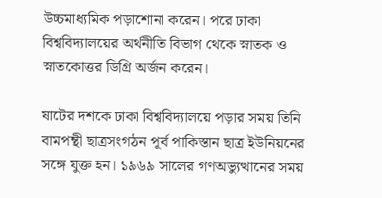উচ্চমাধ্যমিক পড়াশোনা করেন। পরে ঢাকা বিশ্ববিদ্যালয়ের অর্থনীতি বিভাগ থেকে স্নাতক ও স্নাতকোত্তর ডিগ্রি অর্জন করেন।

ষাটের দশকে ঢাকা বিশ্ববিদ্যালয়ে পড়ার সময় তিনি বামপন্থী ছাত্রসংগঠন পূর্ব পাকিস্তান ছাত্র ইউনিয়নের সঙ্গে যুক্ত হন। ১৯৬৯ সালের গণঅভ্যুত্থানের সময়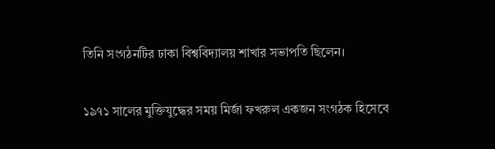তিনি সংগঠনটির ঢাকা বিশ্ববিদ্যালয় শাখার সভাপতি ছিলেন।

১৯৭১ সালের মুক্তিযুদ্ধের সময় মির্জা ফখরুল একজন সংগঠক হিসেবে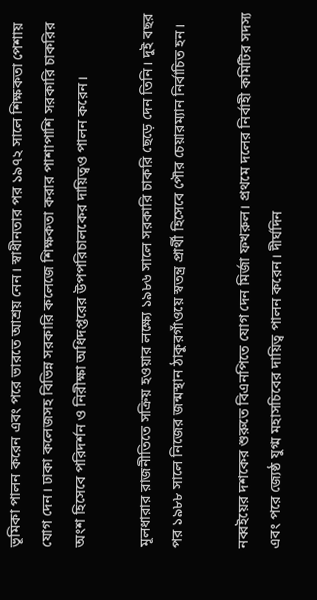ভূমিকা পালন করেন এবং পরে ভারতে আশ্রয় নেন। স্বাধীনতার পর ১৯৭২ সালে শিক্ষকতা পেশায় যোগ দেন। ঢাকা কলেজসহ বিভিন্ন সরকারি কলেজে শিক্ষকতা করার পাশাপাশি সরকারি চাকরির অংশ হিসেবে পরিদর্শন ও নিরীক্ষা অধিদপ্তরের উপপরিচালকের দায়িত্বও পালন করেন।

মূলধারার রাজনীতিতে সক্রিয় হওয়ার লক্ষ্যে ১৯৮৬ সালে সরকারি চাকরি ছেড়ে দেন তিনি। দুই বছর পর ১৯৮৮ সালে নিজের জন্মস্থান ঠাকুরগাঁওয়ে স্বতন্ত্র প্রার্থী হিসেবে পৌর চেয়ারম্যান নির্বাচিত হন।

নব্বইয়ের দশকের শুরুতে বিএনপিতে যোগ দেন মির্জা ফখরুল। প্রথমে দলের নির্বাহী কমিটির সদস্য এবং পরে জ্যেষ্ঠ যুগ্ম মহাসচিবের দায়িত্ব পালন করেন। দীর্ঘদিন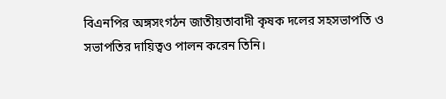বিএনপির অঙ্গসংগঠন জাতীয়তাবাদী কৃষক দলের সহসভাপতি ও সভাপতির দায়িত্বও পালন করেন তিনি।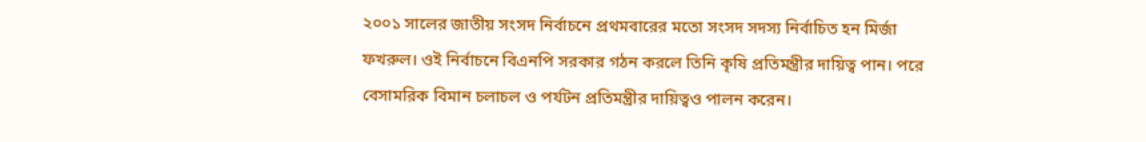২০০১ সালের জাতীয় সংসদ নির্বাচনে প্রথমবারের মতো সংসদ সদস্য নির্বাচিত হন মির্জা ফখরুল। ওই নির্বাচনে বিএনপি সরকার গঠন করলে তিনি কৃষি প্রতিমন্ত্রীর দায়িত্ব পান। পরে বেসামরিক বিমান চলাচল ও পর্যটন প্রতিমন্ত্রীর দায়িত্বও পালন করেন।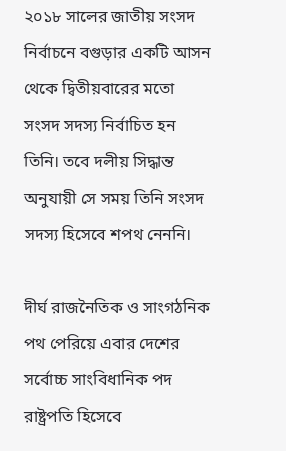২০১৮ সালের জাতীয় সংসদ নির্বাচনে বগুড়ার একটি আসন থেকে দ্বিতীয়বারের মতো সংসদ সদস্য নির্বাচিত হন তিনি। তবে দলীয় সিদ্ধান্ত অনুযায়ী সে সময় তিনি সংসদ সদস্য হিসেবে শপথ নেননি।

দীর্ঘ রাজনৈতিক ও সাংগঠনিক পথ পেরিয়ে এবার দেশের সর্বোচ্চ সাংবিধানিক পদ রাষ্ট্রপতি হিসেবে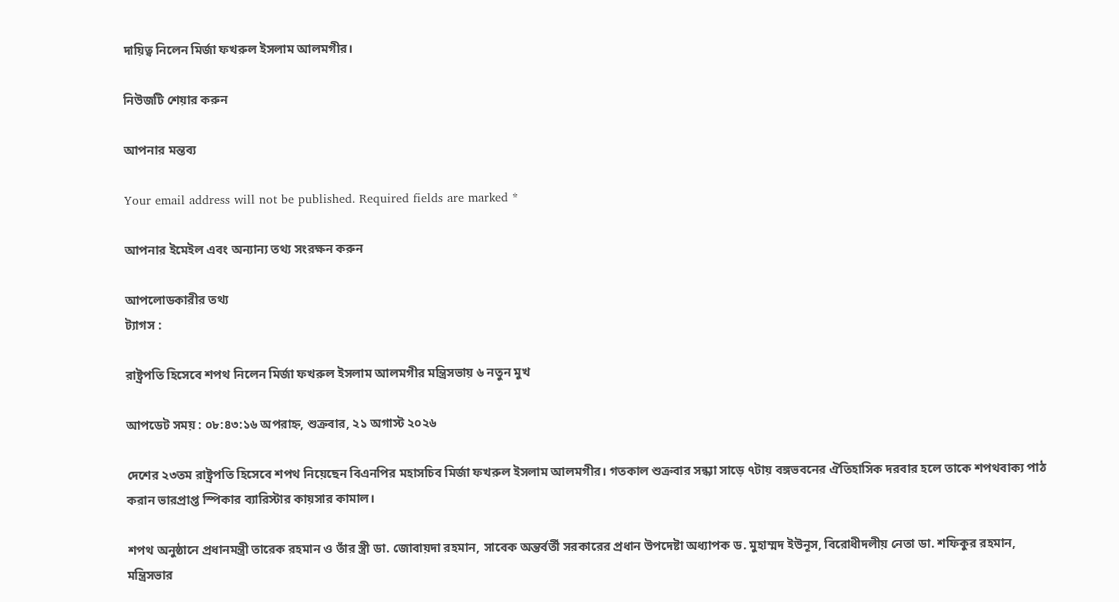দায়িত্ব নিলেন মির্জা ফখরুল ইসলাম আলমগীর।

নিউজটি শেয়ার করুন

আপনার মন্তব্য

Your email address will not be published. Required fields are marked *

আপনার ইমেইল এবং অন্যান্য তথ্য সংরক্ষন করুন

আপলোডকারীর তথ্য
ট্যাগস :

রাষ্ট্রপতি হিসেবে শপথ নিলেন মির্জা ফখরুল ইসলাম আলমগীর মন্ত্রিসভায় ৬ নতুন মুখ

আপডেট সময় : ০৮:৪৩:১৬ অপরাহ্ন, শুক্রবার, ২১ অগাস্ট ২০২৬

দেশের ২৩তম রাষ্ট্রপতি হিসেবে শপথ নিয়েছেন বিএনপির মহাসচিব মির্জা ফখরুল ইসলাম আলমগীর। গতকাল শুক্রবার সন্ধ্যা সাড়ে ৭টায় বঙ্গভবনের ঐতিহাসিক দরবার হলে তাকে শপথবাক্য পাঠ করান ভারপ্রাপ্ত স্পিকার ব্যারিস্টার কায়সার কামাল।

শপথ অনুষ্ঠানে প্রধানমন্ত্রী তারেক রহমান ও তাঁর স্ত্রী ডা. জোবায়দা রহমান, সাবেক অন্তর্বর্তী সরকারের প্রধান উপদেষ্টা অধ্যাপক ড. মুহাম্মদ ইউনূস, বিরোধীদলীয় নেতা ডা. শফিকুর রহমান, মন্ত্রিসভার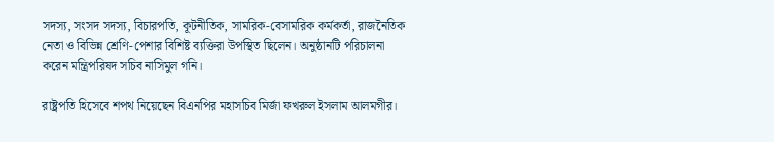সদস্য, সংসদ সদস্য, বিচারপতি, কূটনীতিক, সামরিক-বেসামরিক কর্মকর্তা, রাজনৈতিক নেতা ও বিভিন্ন শ্রেণি-পেশার বিশিষ্ট ব্যক্তিরা উপস্থিত ছিলেন। অনুষ্ঠানটি পরিচালনা করেন মন্ত্রিপরিষদ সচিব নাসিমুল গনি।

রাষ্ট্রপতি হিসেবে শপথ নিয়েছেন বিএনপির মহাসচিব মির্জা ফখরুল ইসলাম আলমগীর।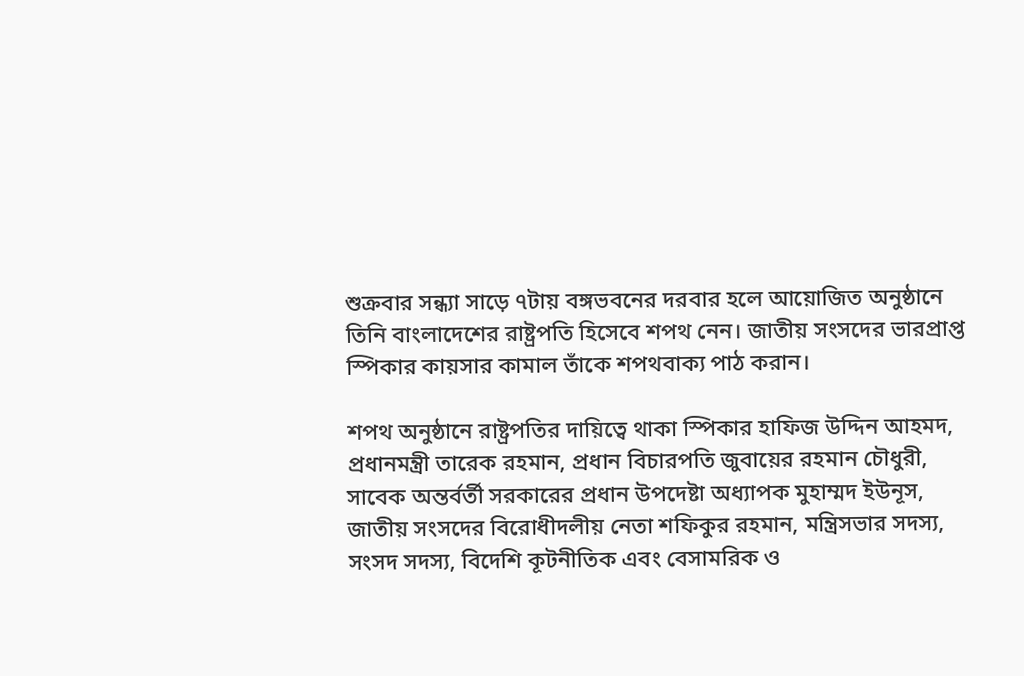শুক্রবার সন্ধ্যা সাড়ে ৭টায় বঙ্গভবনের দরবার হলে আয়োজিত অনুষ্ঠানে তিনি বাংলাদেশের রাষ্ট্রপতি হিসেবে শপথ নেন। জাতীয় সংসদের ভারপ্রাপ্ত স্পিকার কায়সার কামাল তাঁকে শপথবাক্য পাঠ করান।

শপথ অনুষ্ঠানে রাষ্ট্রপতির দায়িত্বে থাকা স্পিকার হাফিজ উদ্দিন আহমদ, প্রধানমন্ত্রী তারেক রহমান, প্রধান বিচারপতি জুবায়ের রহমান চৌধুরী, সাবেক অন্তর্বর্তী সরকারের প্রধান উপদেষ্টা অধ্যাপক মুহাম্মদ ইউনূস, জাতীয় সংসদের বিরোধীদলীয় নেতা শফিকুর রহমান, মন্ত্রিসভার সদস্য, সংসদ সদস্য, বিদেশি কূটনীতিক এবং বেসামরিক ও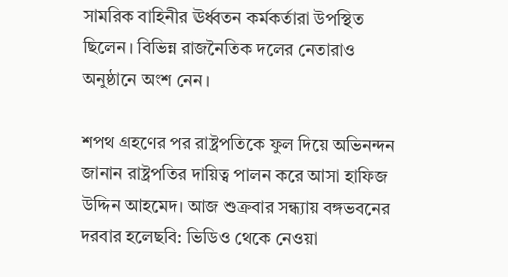সামরিক বাহিনীর ঊর্ধ্বতন কর্মকর্তারা উপস্থিত ছিলেন। বিভিন্ন রাজনৈতিক দলের নেতারাও অনুষ্ঠানে অংশ নেন।

শপথ গ্রহণের পর রাষ্ট্রপতিকে ফুল দিয়ে অভিনন্দন জানান রাষ্ট্রপতির দায়িত্ব পালন করে আসা হাফিজ উদ্দিন আহমেদ। আজ শুক্রবার সন্ধ্যায় বঙ্গভবনের দরবার হলেছবি: ভিডিও থেকে নেওয়া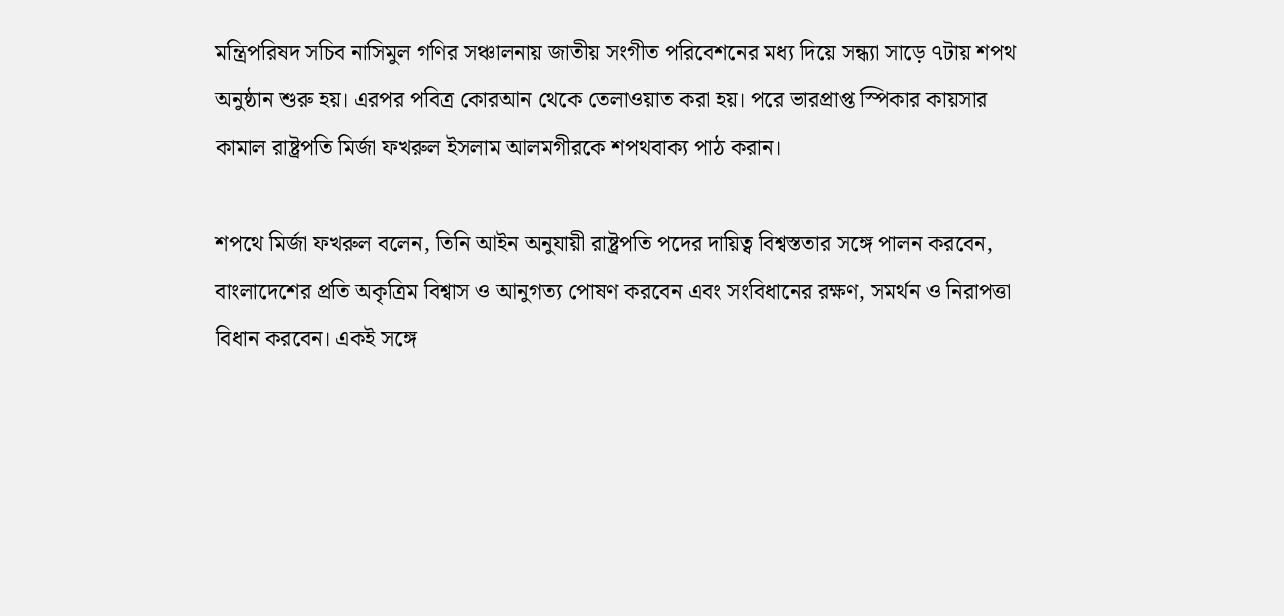মন্ত্রিপরিষদ সচিব নাসিমুল গণির সঞ্চালনায় জাতীয় সংগীত পরিবেশনের মধ্য দিয়ে সন্ধ্যা সাড়ে ৭টায় শপথ অনুষ্ঠান শুরু হয়। এরপর পবিত্র কোরআন থেকে তেলাওয়াত করা হয়। পরে ভারপ্রাপ্ত স্পিকার কায়সার কামাল রাষ্ট্রপতি মির্জা ফখরুল ইসলাম আলমগীরকে শপথবাক্য পাঠ করান।

শপথে মির্জা ফখরুল বলেন, তিনি আইন অনুযায়ী রাষ্ট্রপতি পদের দায়িত্ব বিশ্বস্ততার সঙ্গে পালন করবেন, বাংলাদেশের প্রতি অকৃত্রিম বিশ্বাস ও আনুগত্য পোষণ করবেন এবং সংবিধানের রক্ষণ, সমর্থন ও নিরাপত্তা বিধান করবেন। একই সঙ্গে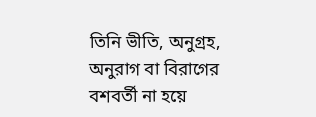তিনি ভীতি, অনুগ্রহ, অনুরাগ বা বিরাগের বশবর্তী না হয়ে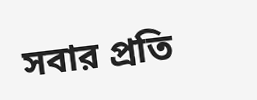সবার প্রতি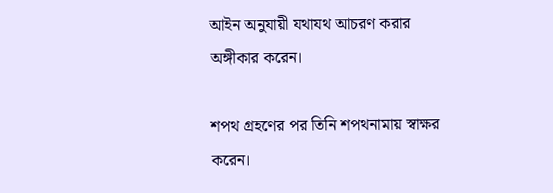আইন অনুযায়ী যথাযথ আচরণ করার অঙ্গীকার করেন।

শপথ গ্রহণের পর তিনি শপথনামায় স্বাক্ষর করেন।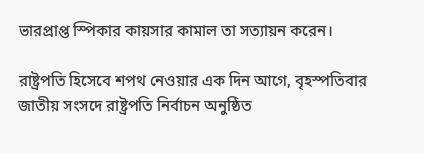ভারপ্রাপ্ত স্পিকার কায়সার কামাল তা সত্যায়ন করেন।

রাষ্ট্রপতি হিসেবে শপথ নেওয়ার এক দিন আগে, বৃহস্পতিবার জাতীয় সংসদে রাষ্ট্রপতি নির্বাচন অনুষ্ঠিত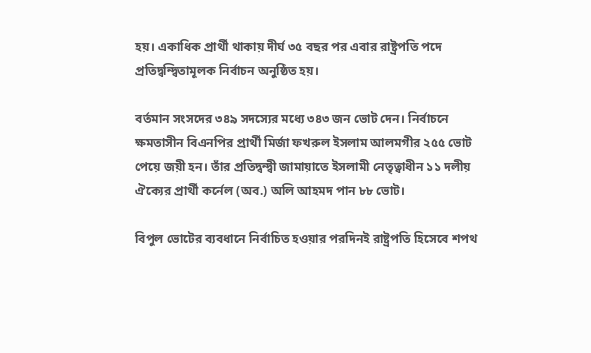হয়। একাধিক প্রার্থী থাকায় দীর্ঘ ৩৫ বছর পর এবার রাষ্ট্রপতি পদে প্রতিদ্বন্দ্বিতামূলক নির্বাচন অনুষ্ঠিত হয়।

বর্তমান সংসদের ৩৪৯ সদস্যের মধ্যে ৩৪৩ জন ভোট দেন। নির্বাচনে ক্ষমতাসীন বিএনপির প্রার্থী মির্জা ফখরুল ইসলাম আলমগীর ২৫৫ ভোট পেয়ে জয়ী হন। তাঁর প্রতিদ্বন্দ্বী জামায়াতে ইসলামী নেতৃত্বাধীন ১১ দলীয় ঐক্যের প্রার্থী কর্নেল (অব.) অলি আহমদ পান ৮৮ ভোট।

বিপুল ভোটের ব্যবধানে নির্বাচিত হওয়ার পরদিনই রাষ্ট্রপতি হিসেবে শপথ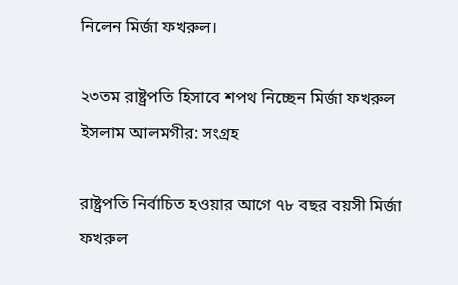নিলেন মির্জা ফখরুল।

২৩তম রাষ্ট্রপতি হিসাবে শপথ নিচ্ছেন মির্জা ফখরুল ইসলাম আলমগীর: সংগ্রহ

রাষ্ট্রপতি নির্বাচিত হওয়ার আগে ৭৮ বছর বয়সী মির্জা ফখরুল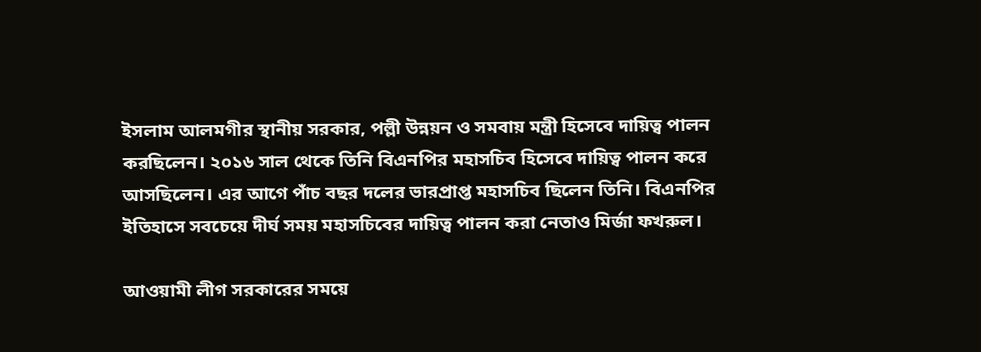ইসলাম আলমগীর স্থানীয় সরকার, পল্লী উন্নয়ন ও সমবায় মন্ত্রী হিসেবে দায়িত্ব পালন করছিলেন। ২০১৬ সাল থেকে তিনি বিএনপির মহাসচিব হিসেবে দায়িত্ব পালন করে আসছিলেন। এর আগে পাঁচ বছর দলের ভারপ্রাপ্ত মহাসচিব ছিলেন তিনি। বিএনপির ইতিহাসে সবচেয়ে দীর্ঘ সময় মহাসচিবের দায়িত্ব পালন করা নেতাও মির্জা ফখরুল।

আওয়ামী লীগ সরকারের সময়ে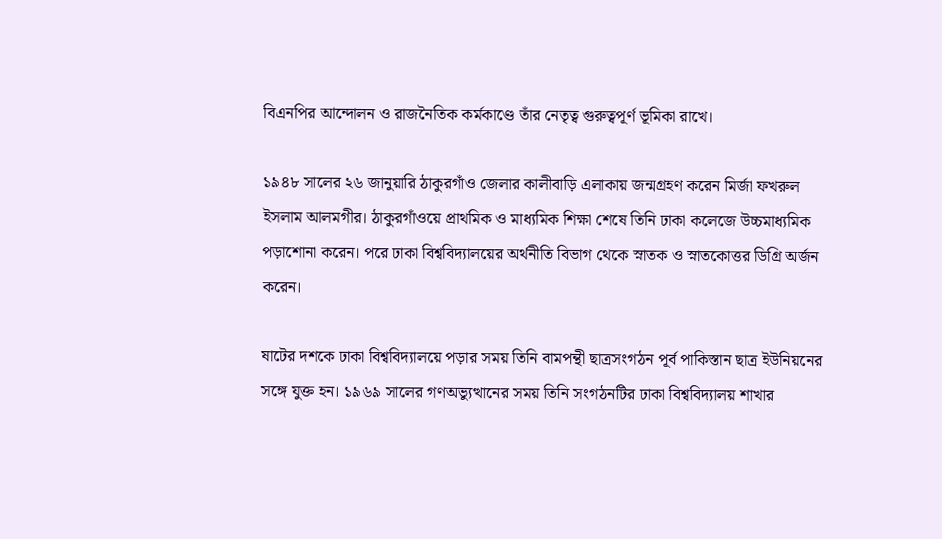বিএনপির আন্দোলন ও রাজনৈতিক কর্মকাণ্ডে তাঁর নেতৃত্ব গুরুত্বপূর্ণ ভূমিকা রাখে।

১৯৪৮ সালের ২৬ জানুয়ারি ঠাকুরগাঁও জেলার কালীবাড়ি এলাকায় জন্মগ্রহণ করেন মির্জা ফখরুল ইসলাম আলমগীর। ঠাকুরগাঁওয়ে প্রাথমিক ও মাধ্যমিক শিক্ষা শেষে তিনি ঢাকা কলেজে উচ্চমাধ্যমিক পড়াশোনা করেন। পরে ঢাকা বিশ্ববিদ্যালয়ের অর্থনীতি বিভাগ থেকে স্নাতক ও স্নাতকোত্তর ডিগ্রি অর্জন করেন।

ষাটের দশকে ঢাকা বিশ্ববিদ্যালয়ে পড়ার সময় তিনি বামপন্থী ছাত্রসংগঠন পূর্ব পাকিস্তান ছাত্র ইউনিয়নের সঙ্গে যুক্ত হন। ১৯৬৯ সালের গণঅভ্যুত্থানের সময় তিনি সংগঠনটির ঢাকা বিশ্ববিদ্যালয় শাখার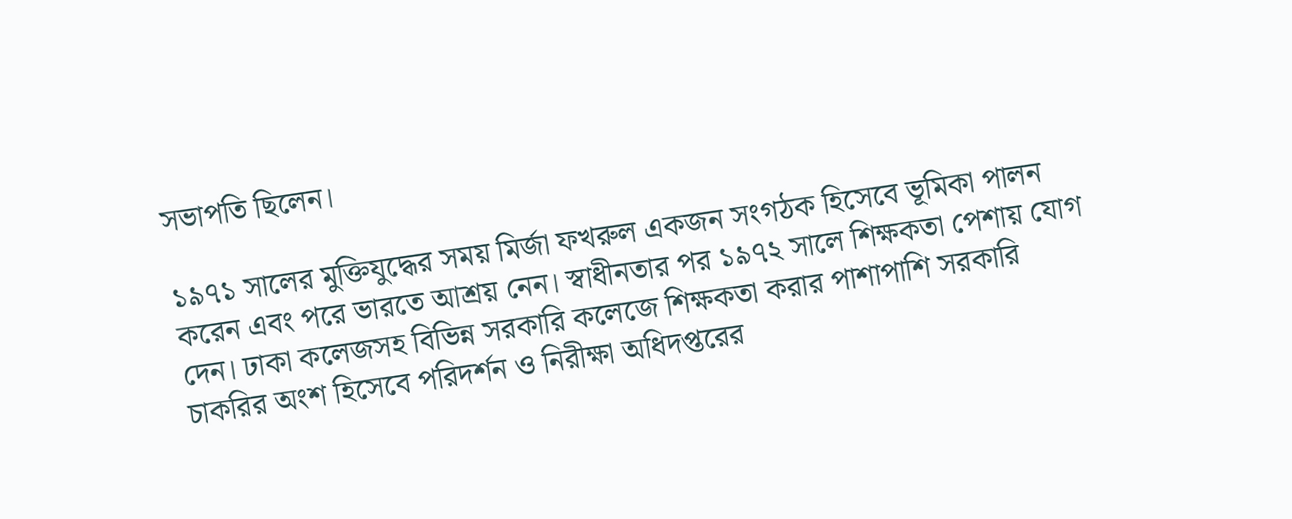সভাপতি ছিলেন।

১৯৭১ সালের মুক্তিযুদ্ধের সময় মির্জা ফখরুল একজন সংগঠক হিসেবে ভূমিকা পালন করেন এবং পরে ভারতে আশ্রয় নেন। স্বাধীনতার পর ১৯৭২ সালে শিক্ষকতা পেশায় যোগ দেন। ঢাকা কলেজসহ বিভিন্ন সরকারি কলেজে শিক্ষকতা করার পাশাপাশি সরকারি চাকরির অংশ হিসেবে পরিদর্শন ও নিরীক্ষা অধিদপ্তরের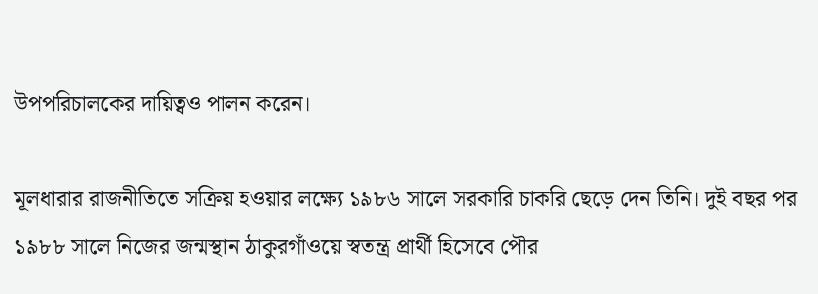উপপরিচালকের দায়িত্বও পালন করেন।

মূলধারার রাজনীতিতে সক্রিয় হওয়ার লক্ষ্যে ১৯৮৬ সালে সরকারি চাকরি ছেড়ে দেন তিনি। দুই বছর পর ১৯৮৮ সালে নিজের জন্মস্থান ঠাকুরগাঁওয়ে স্বতন্ত্র প্রার্থী হিসেবে পৌর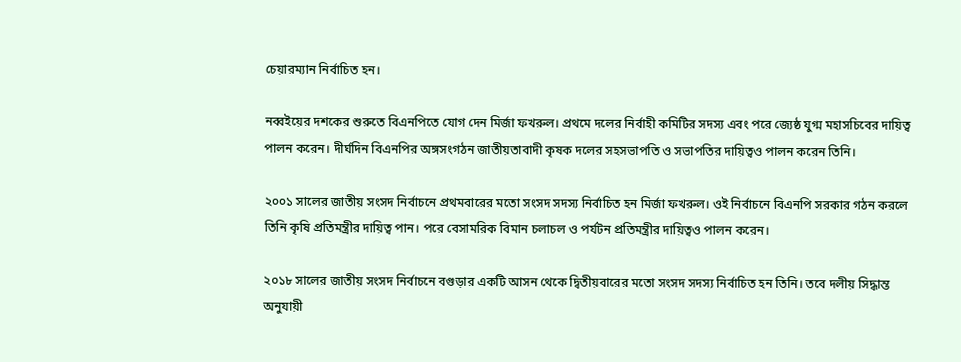চেয়ারম্যান নির্বাচিত হন।

নব্বইয়ের দশকের শুরুতে বিএনপিতে যোগ দেন মির্জা ফখরুল। প্রথমে দলের নির্বাহী কমিটির সদস্য এবং পরে জ্যেষ্ঠ যুগ্ম মহাসচিবের দায়িত্ব পালন করেন। দীর্ঘদিন বিএনপির অঙ্গসংগঠন জাতীয়তাবাদী কৃষক দলের সহসভাপতি ও সভাপতির দায়িত্বও পালন করেন তিনি।

২০০১ সালের জাতীয় সংসদ নির্বাচনে প্রথমবারের মতো সংসদ সদস্য নির্বাচিত হন মির্জা ফখরুল। ওই নির্বাচনে বিএনপি সরকার গঠন করলে তিনি কৃষি প্রতিমন্ত্রীর দায়িত্ব পান। পরে বেসামরিক বিমান চলাচল ও পর্যটন প্রতিমন্ত্রীর দায়িত্বও পালন করেন।

২০১৮ সালের জাতীয় সংসদ নির্বাচনে বগুড়ার একটি আসন থেকে দ্বিতীয়বারের মতো সংসদ সদস্য নির্বাচিত হন তিনি। তবে দলীয় সিদ্ধান্ত অনুযায়ী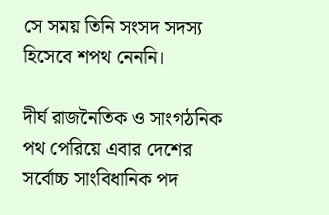সে সময় তিনি সংসদ সদস্য হিসেবে শপথ নেননি।

দীর্ঘ রাজনৈতিক ও সাংগঠনিক পথ পেরিয়ে এবার দেশের সর্বোচ্চ সাংবিধানিক পদ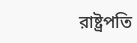রাষ্ট্রপতি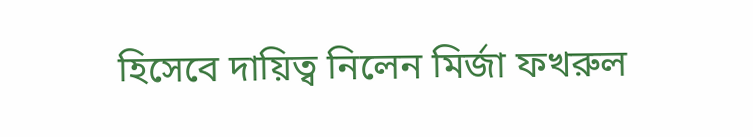হিসেবে দায়িত্ব নিলেন মির্জা ফখরুল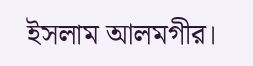ইসলাম আলমগীর।